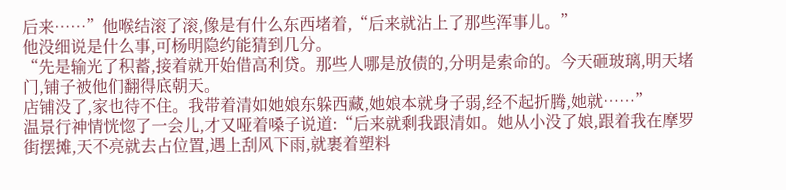后来……”他喉结滚了滚,像是有什么东西堵着,“后来就沾上了那些浑事儿。”
他没细说是什么事,可杨明隐约能猜到几分。
“先是输光了积蓄,接着就开始借高利贷。那些人哪是放债的,分明是索命的。今天砸玻璃,明天堵门,铺子被他们翻得底朝天。
店铺没了,家也待不住。我带着清如她娘东躲西藏,她娘本就身子弱,经不起折腾,她就……”
温景行神情恍惚了一会儿,才又哑着嗓子说道:“后来就剩我跟清如。她从小没了娘,跟着我在摩罗街摆摊,天不亮就去占位置,遇上刮风下雨,就裹着塑料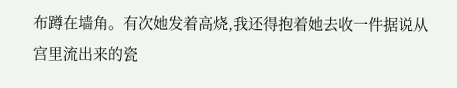布蹲在墙角。有次她发着高烧,我还得抱着她去收一件据说从宫里流出来的瓷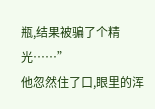瓶,结果被骗了个精光……”
他忽然住了口,眼里的浑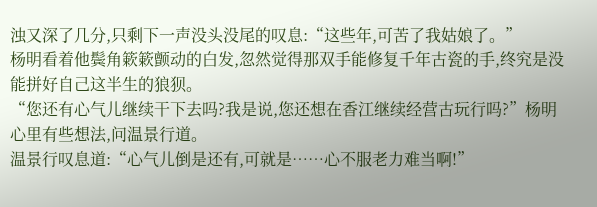浊又深了几分,只剩下一声没头没尾的叹息:“这些年,可苦了我姑娘了。”
杨明看着他鬓角簌簌颤动的白发,忽然觉得那双手能修复千年古瓷的手,终究是没能拼好自己这半生的狼狈。
“您还有心气儿继续干下去吗?我是说,您还想在香江继续经营古玩行吗?”杨明心里有些想法,问温景行道。
温景行叹息道:“心气儿倒是还有,可就是……心不服老力难当啊!”